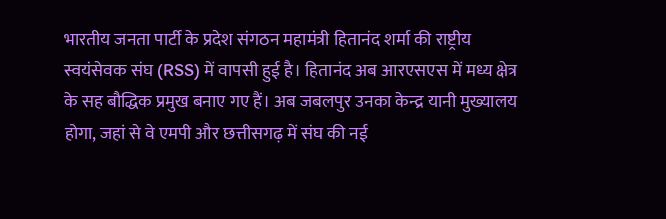भारतीय जनता पार्टी के प्रदेश संगठन महामंत्री हितानंद शर्मा की राष्ट्रीय स्वयंसेवक संघ (RSS) में वापसी हुई है। हितानंद अब आरएसएस में मध्य क्षेत्र के सह बौद्धिक प्रमुख बनाए गए हैं। अब जबलपुर उनका केन्द्र यानी मुख्यालय होगा, जहां से वे एमपी और छत्तीसगढ़ में संघ की नई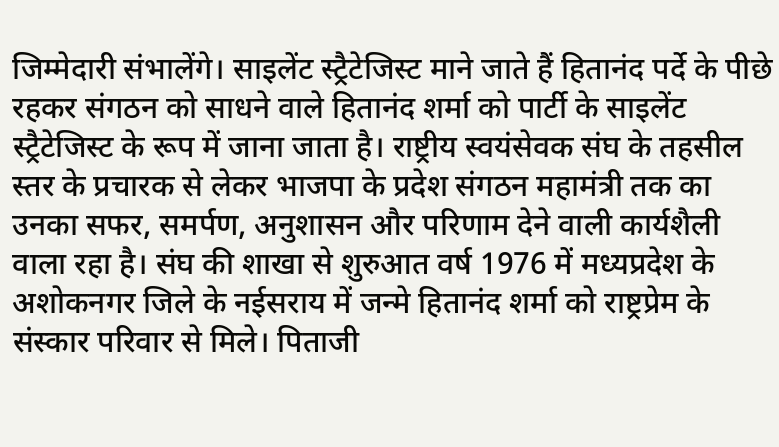जिम्मेदारी संभालेंगे। साइलेंट स्ट्रैटेजिस्ट माने जाते हैं हितानंद पर्दे के पीछे रहकर संगठन को साधने वाले हितानंद शर्मा को पार्टी के साइलेंट स्ट्रैटेजिस्ट के रूप में जाना जाता है। राष्ट्रीय स्वयंसेवक संघ के तहसील स्तर के प्रचारक से लेकर भाजपा के प्रदेश संगठन महामंत्री तक का उनका सफर, समर्पण, अनुशासन और परिणाम देने वाली कार्यशैली वाला रहा है। संघ की शाखा से शुरुआत वर्ष 1976 में मध्यप्रदेश के अशोकनगर जिले के नईसराय में जन्मे हितानंद शर्मा को राष्ट्रप्रेम के संस्कार परिवार से मिले। पिताजी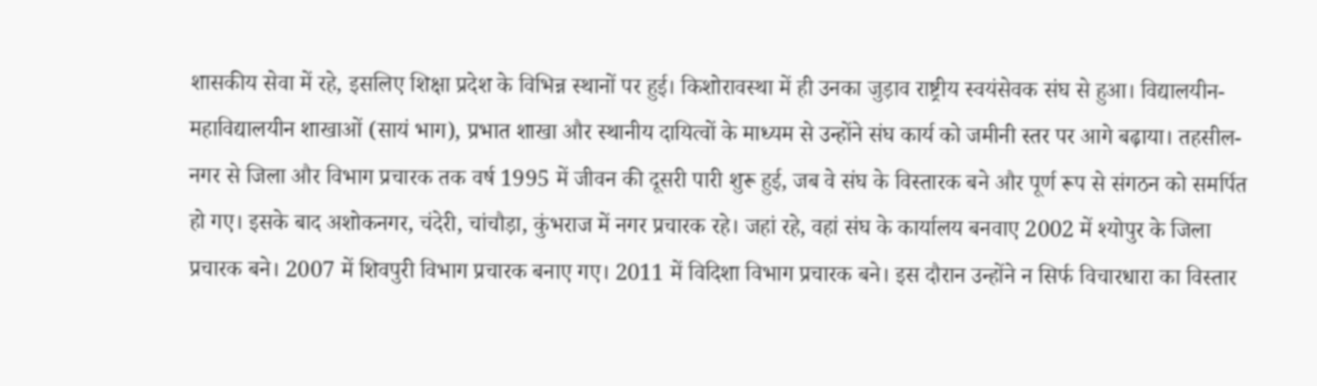शासकीय सेवा में रहे, इसलिए शिक्षा प्रदेश के विभिन्न स्थानों पर हुई। किशोरावस्था में ही उनका जुड़ाव राष्ट्रीय स्वयंसेवक संघ से हुआ। विद्यालयीन-महाविद्यालयीन शाखाओं (सायं भाग), प्रभात शाखा और स्थानीय दायित्वों के माध्यम से उन्होंने संघ कार्य को जमीनी स्तर पर आगे बढ़ाया। तहसील-नगर से जिला और विभाग प्रचारक तक वर्ष 1995 में जीवन की दूसरी पारी शुरू हुई, जब वे संघ के विस्तारक बने और पूर्ण रूप से संगठन को समर्पित हो गए। इसके बाद अशोकनगर, चंदेरी, चांचौड़ा, कुंभराज में नगर प्रचारक रहे। जहां रहे, वहां संघ के कार्यालय बनवाए 2002 में श्योपुर के जिला प्रचारक बने। 2007 में शिवपुरी विभाग प्रचारक बनाए गए। 2011 में विदिशा विभाग प्रचारक बने। इस दौरान उन्होंने न सिर्फ विचारधारा का विस्तार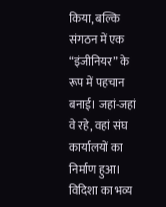किया, बल्कि संगठन में एक “इंजीनियर” के रूप में पहचान बनाई। जहां-जहां वे रहे, वहां संघ कार्यालयों का निर्माण हुआ। विदिशा का भव्य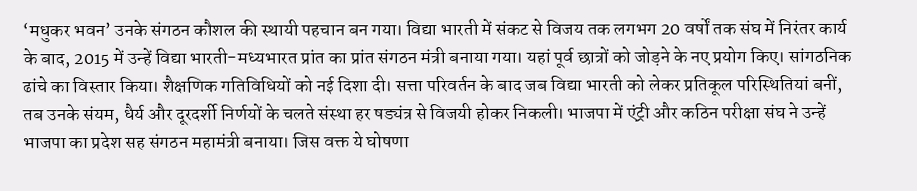‘मधुकर भवन’ उनके संगठन कौशल की स्थायी पहचान बन गया। विद्या भारती में संकट से विजय तक लगभग 20 वर्षों तक संघ में निरंतर कार्य के बाद, 2015 में उन्हें विद्या भारती-मध्यभारत प्रांत का प्रांत संगठन मंत्री बनाया गया। यहां पूर्व छात्रों को जोड़ने के नए प्रयोग किए। सांगठनिक ढांचे का विस्तार किया। शैक्षणिक गतिविधियों को नई दिशा दी। सत्ता परिवर्तन के बाद जब विद्या भारती को लेकर प्रतिकूल परिस्थितियां बनीं, तब उनके संयम, धैर्य और दूरदर्शी निर्णयों के चलते संस्था हर षड्यंत्र से विजयी होकर निकली। भाजपा में एंट्री और कठिन परीक्षा संघ ने उन्हें भाजपा का प्रदेश सह संगठन महामंत्री बनाया। जिस वक्त ये घोषणा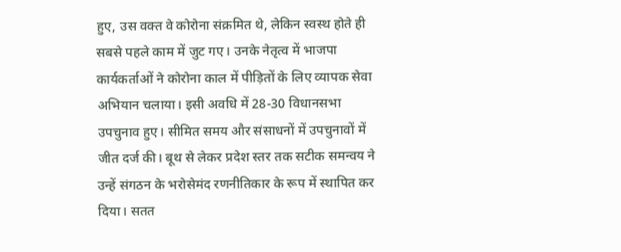हुए, उस वक्त वे कोरोना संक्रमित थे, लेकिन स्वस्थ होते ही सबसे पहले काम में जुट गए। उनके नेतृत्व में भाजपा कार्यकर्ताओं ने कोरोना काल में पीड़ितों के लिए व्यापक सेवा अभियान चलाया। इसी अवधि में 28-30 विधानसभा उपचुनाव हुए। सीमित समय और संसाधनों में उपचुनावों में जीत दर्ज की। बूथ से लेकर प्रदेश स्तर तक सटीक समन्वय ने उन्हें संगठन के भरोसेमंद रणनीतिकार के रूप में स्थापित कर दिया। सतत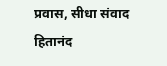प्रवास, सीधा संवाद हितानंद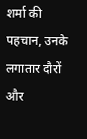शर्मा की पहचान, उनके लगातार दौरों और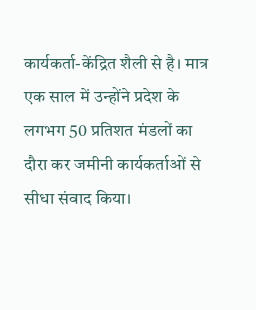कार्यकर्ता-केंद्रित शैली से है। मात्र एक साल में उन्होंने प्रदेश के लगभग 50 प्रतिशत मंडलों का दौरा कर जमीनी कार्यकर्ताओं से सीधा संवाद किया।